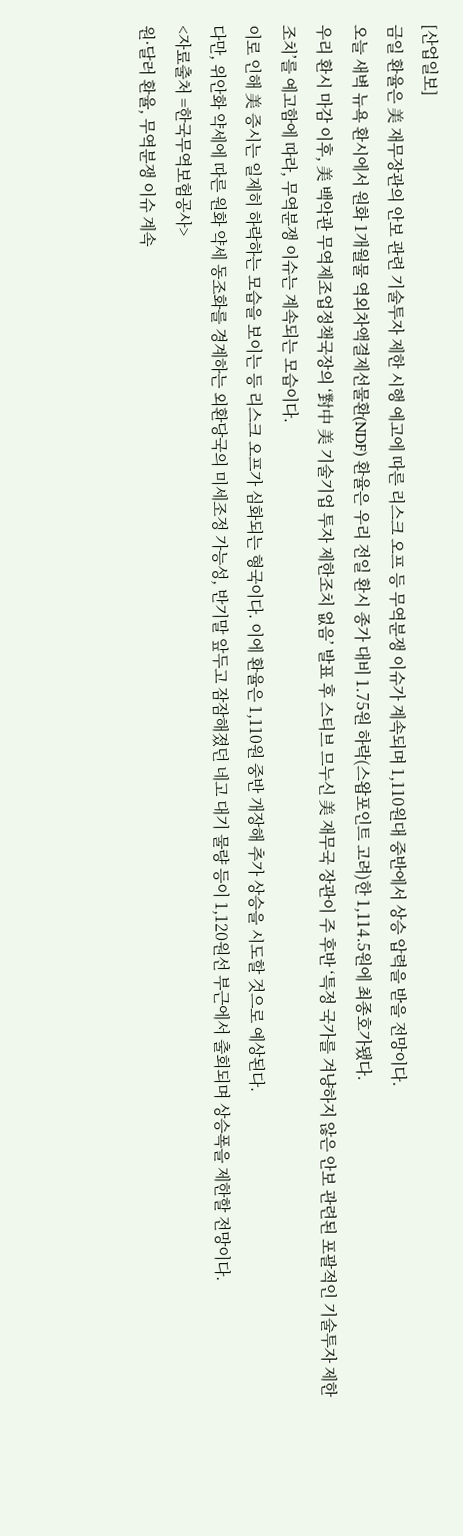[산업일보]
금일 환율은 美 재무장관의 안보 관련 기술투자 제한 시행 예고에 따른 리스크 오프 등 무역분쟁 이슈가 계속되며 1,110원대 중반에서 상승 압력을 받을 전망이다.
오늘 새벽 뉴욕 환시에서 원화 1개월물 역외차액결제선물환(NDF) 환율은 우리 전일 환시 종가 대비 1.75원 하락(스왑포인트 고려)한 1,114.5원에 최종호가됐다.
우리 환시 마감 이후, 美 백악관 무역제조업정책국장의 ‘對中 美 기술기업 투자 제한조치 없음’ 발표 후 스티브 므누신 美 재무국 장관이 주 후반 ‘특정 국가를 겨냥하지 않은 안보 관련된 포괄적인 기술투자 제한조치’를 예고함에 따라, 무역분쟁 이슈는 계속되는 모습이다.
이로 인해 美 증시는 일제히 하락하는 모습을 보이는 등 리스크 오프가 심화되는 형국이다. 이에 환율은 1,110원 중반 개장해 추가 상승을 시도할 것으로 예상된다.
다만, 위안화 약세에 따른 원화 약세 동조화를 경계하는 외환당국의 미세조정 가능성, 반기말 앞두고 잠잠해졌던 네고 대기 물량 등이 1,120원선 부근에서 출회되며 상승폭을 제한할 전망이다.
<자료출처 =한국무역보험공사>
원·달러 환율, 무역분쟁 이슈 계속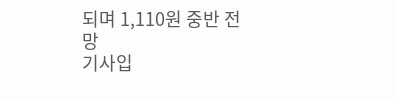되며 1,110원 중반 전망
기사입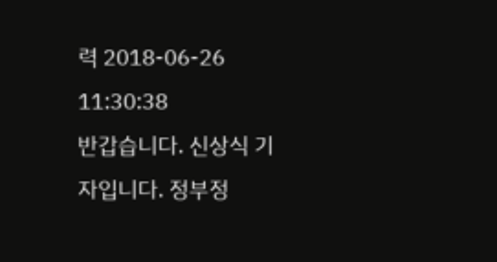력 2018-06-26 11:30:38
반갑습니다. 신상식 기자입니다. 정부정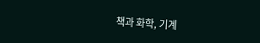책과 화학, 기계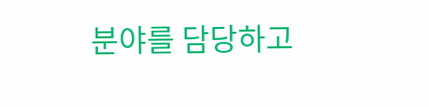분야를 담당하고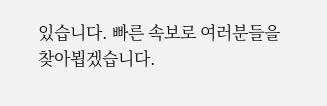있습니다. 빠른 속보로 여러분들을 찾아뵙겠습니다.